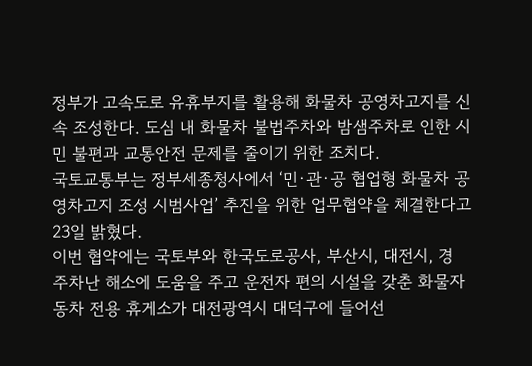정부가 고속도로 유휴부지를 활용해 화물차 공영차고지를 신속 조성한다. 도심 내 화물차 불법주차와 밤샘주차로 인한 시민 불편과 교통안전 문제를 줄이기 위한 조치다.
국토교통부는 정부세종청사에서 ‘민·관·공 협업형 화물차 공영차고지 조성 시범사업’ 추진을 위한 업무협약을 체결한다고 23일 밝혔다.
이번 협약에는 국토부와 한국도로공사, 부산시, 대전시, 경
주차난 해소에 도움을 주고 운전자 편의 시설을 갖춘 화물자동차 전용 휴게소가 대전광역시 대덕구에 들어선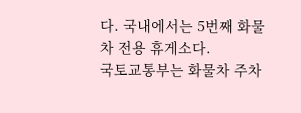다. 국내에서는 5번째 화물차 전용 휴게소다.
국토교통부는 화물차 주차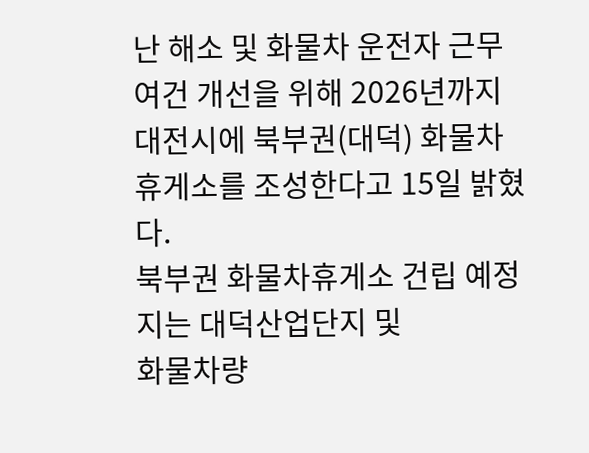난 해소 및 화물차 운전자 근무 여건 개선을 위해 2026년까지 대전시에 북부권(대덕) 화물차 휴게소를 조성한다고 15일 밝혔다.
북부권 화물차휴게소 건립 예정지는 대덕산업단지 및
화물차량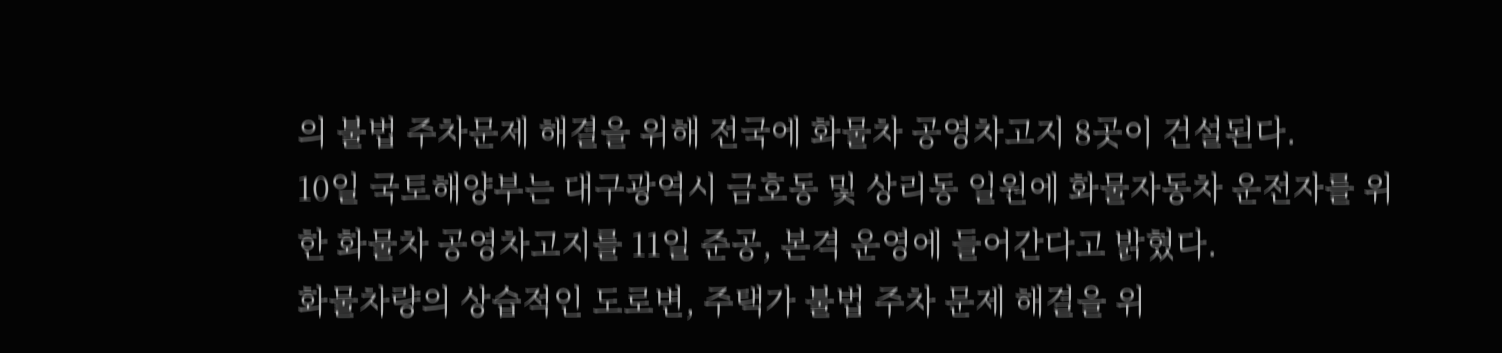의 불법 주차문제 해결을 위해 전국에 화물차 공영차고지 8곳이 건설된다.
10일 국토해양부는 대구광역시 금호동 및 상리동 일원에 화물자동차 운전자를 위한 화물차 공영차고지를 11일 준공, 본격 운영에 들어간다고 밝혔다.
화물차량의 상습적인 도로변, 주택가 불법 주차 문제 해결을 위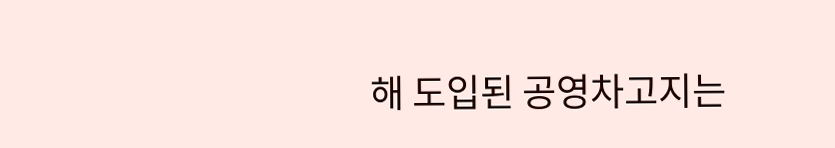해 도입된 공영차고지는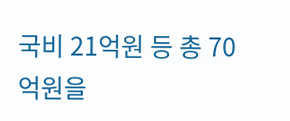국비 21억원 등 총 70억원을